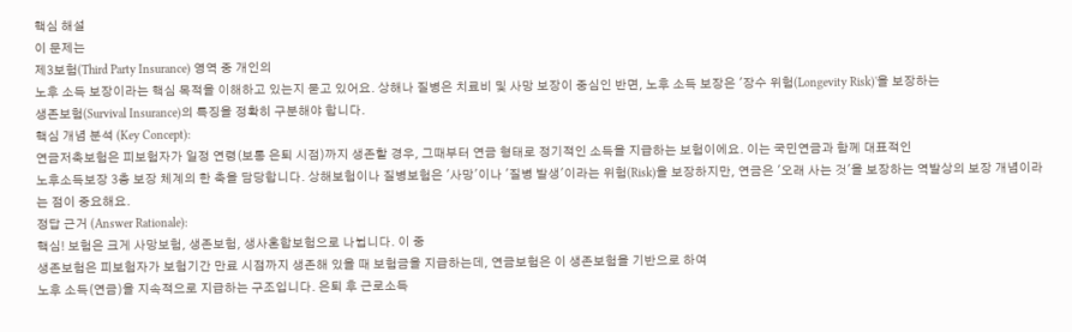핵심 해설
이 문제는
제3보험(Third Party Insurance) 영역 중 개인의
노후 소득 보장이라는 핵심 목적을 이해하고 있는지 묻고 있어요. 상해나 질병은 치료비 및 사망 보장이 중심인 반면, 노후 소득 보장은 '장수 위험(Longevity Risk)'을 보장하는
생존보험(Survival Insurance)의 특징을 정확히 구분해야 합니다.
핵심 개념 분석 (Key Concept):
연금저축보험은 피보험자가 일정 연령(보통 은퇴 시점)까지 생존할 경우, 그때부터 연금 형태로 정기적인 소득을 지급하는 보험이에요. 이는 국민연금과 함께 대표적인
노후소득보장 3층 보장 체계의 한 축을 담당합니다. 상해보험이나 질병보험은 '사망'이나 '질병 발생'이라는 위험(Risk)을 보장하지만, 연금은 '오래 사는 것'을 보장하는 역발상의 보장 개념이라는 점이 중요해요.
정답 근거 (Answer Rationale):
핵심! 보험은 크게 사망보험, 생존보험, 생사혼합보험으로 나뉩니다. 이 중
생존보험은 피보험자가 보험기간 만료 시점까지 생존해 있을 때 보험금을 지급하는데, 연금보험은 이 생존보험을 기반으로 하여
노후 소득(연금)을 지속적으로 지급하는 구조입니다. 은퇴 후 근로소득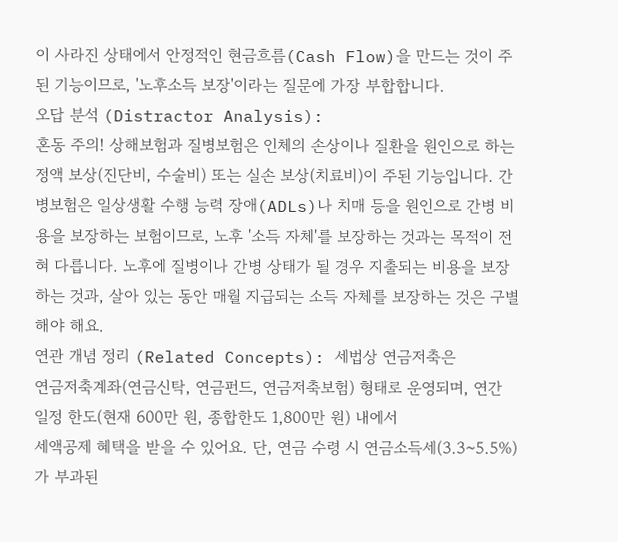이 사라진 상태에서 안정적인 현금흐름(Cash Flow)을 만드는 것이 주된 기능이므로, '노후소득 보장'이라는 질문에 가장 부합합니다.
오답 분석 (Distractor Analysis):
혼동 주의! 상해보험과 질병보험은 인체의 손상이나 질환을 원인으로 하는 정액 보상(진단비, 수술비) 또는 실손 보상(치료비)이 주된 기능입니다. 간병보험은 일상생활 수행 능력 장애(ADLs)나 치매 등을 원인으로 간병 비용을 보장하는 보험이므로, 노후 '소득 자체'를 보장하는 것과는 목적이 전혀 다릅니다. 노후에 질병이나 간병 상태가 될 경우 지출되는 비용을 보장하는 것과, 살아 있는 동안 매월 지급되는 소득 자체를 보장하는 것은 구별해야 해요.
연관 개념 정리 (Related Concepts): 세법상 연금저축은
연금저축계좌(연금신탁, 연금펀드, 연금저축보험) 형태로 운영되며, 연간 일정 한도(현재 600만 원, 종합한도 1,800만 원) 내에서
세액공제 혜택을 받을 수 있어요. 단, 연금 수령 시 연금소득세(3.3~5.5%)가 부과된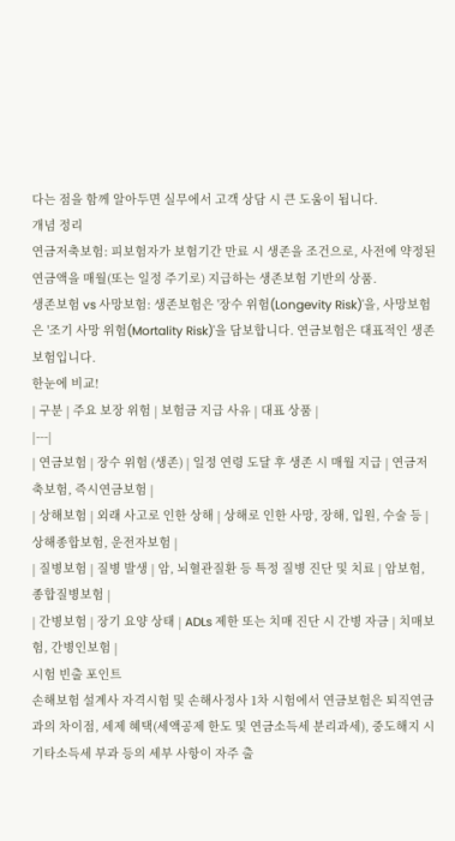다는 점을 함께 알아두면 실무에서 고객 상담 시 큰 도움이 됩니다.
개념 정리
연금저축보험: 피보험자가 보험기간 만료 시 생존을 조건으로, 사전에 약정된 연금액을 매월(또는 일정 주기로) 지급하는 생존보험 기반의 상품.
생존보험 vs 사망보험: 생존보험은 '장수 위험(Longevity Risk)'을, 사망보험은 '조기 사망 위험(Mortality Risk)'을 담보합니다. 연금보험은 대표적인 생존보험입니다.
한눈에 비교!
| 구분 | 주요 보장 위험 | 보험금 지급 사유 | 대표 상품 |
|---|
| 연금보험 | 장수 위험 (생존) | 일정 연령 도달 후 생존 시 매월 지급 | 연금저축보험, 즉시연금보험 |
| 상해보험 | 외래 사고로 인한 상해 | 상해로 인한 사망, 장해, 입원, 수술 등 | 상해종합보험, 운전자보험 |
| 질병보험 | 질병 발생 | 암, 뇌혈관질환 등 특정 질병 진단 및 치료 | 암보험, 종합질병보험 |
| 간병보험 | 장기 요양 상태 | ADLs 제한 또는 치매 진단 시 간병 자금 | 치매보험, 간병인보험 |
시험 빈출 포인트
손해보험 설계사 자격시험 및 손해사정사 1차 시험에서 연금보험은 퇴직연금과의 차이점, 세제 혜택(세액공제 한도 및 연금소득세 분리과세), 중도해지 시 기타소득세 부과 등의 세부 사항이 자주 출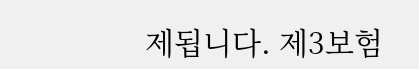제됩니다. 제3보험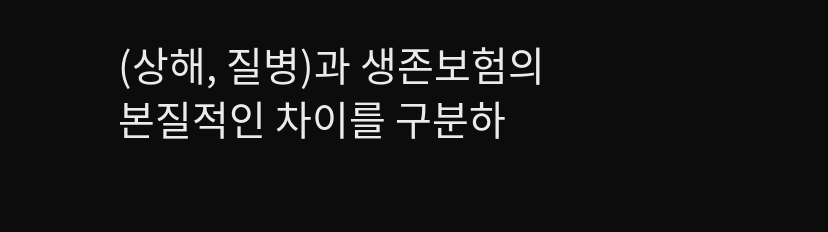(상해, 질병)과 생존보험의 본질적인 차이를 구분하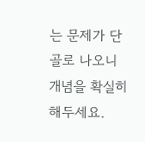는 문제가 단골로 나오니 개념을 확실히 해두세요.